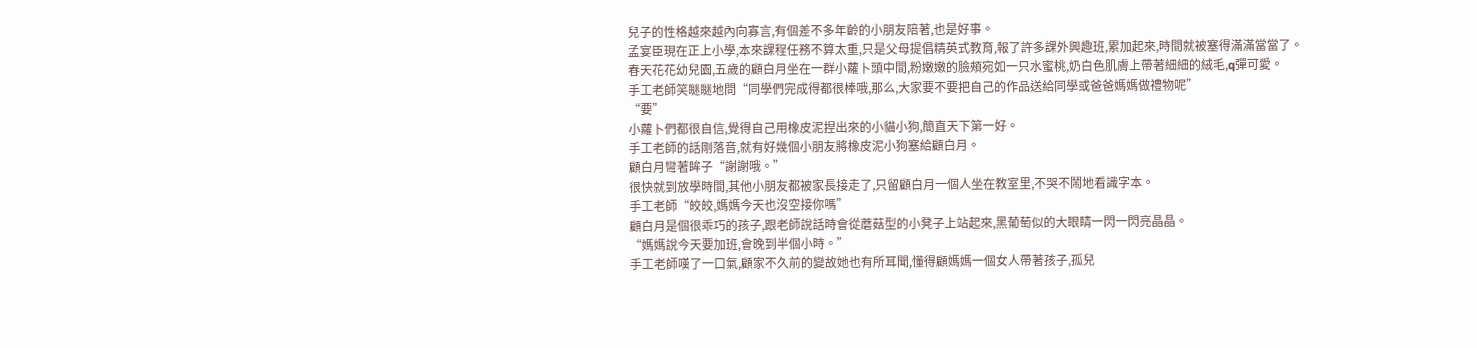兒子的性格越來越內向寡言,有個差不多年齡的小朋友陪著,也是好事。
孟宴臣現在正上小學,本來課程任務不算太重,只是父母提倡精英式教育,報了許多課外興趣班,累加起來,時間就被塞得滿滿當當了。
春天花花幼兒園,五歲的顧白月坐在一群小蘿卜頭中間,粉嫩嫩的臉頰宛如一只水蜜桃,奶白色肌膚上帶著細細的絨毛,q彈可愛。
手工老師笑瞇瞇地問“同學們完成得都很棒哦,那么,大家要不要把自己的作品送給同學或爸爸媽媽做禮物呢”
“要”
小蘿卜們都很自信,覺得自己用橡皮泥捏出來的小貓小狗,簡直天下第一好。
手工老師的話剛落音,就有好幾個小朋友將橡皮泥小狗塞給顧白月。
顧白月彎著眸子“謝謝哦。”
很快就到放學時間,其他小朋友都被家長接走了,只留顧白月一個人坐在教室里,不哭不鬧地看識字本。
手工老師“皎皎,媽媽今天也沒空接你嗎”
顧白月是個很乖巧的孩子,跟老師說話時會從蘑菇型的小凳子上站起來,黑葡萄似的大眼睛一閃一閃亮晶晶。
“媽媽說今天要加班,會晚到半個小時。”
手工老師嘆了一口氣,顧家不久前的變故她也有所耳聞,懂得顧媽媽一個女人帶著孩子,孤兒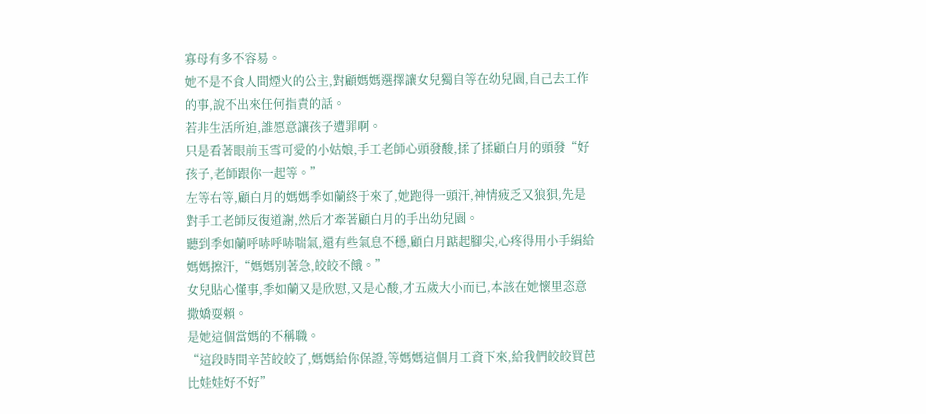寡母有多不容易。
她不是不食人間煙火的公主,對顧媽媽選擇讓女兒獨自等在幼兒園,自己去工作的事,說不出來任何指責的話。
若非生活所迫,誰愿意讓孩子遭罪啊。
只是看著眼前玉雪可愛的小姑娘,手工老師心頭發酸,揉了揉顧白月的頭發“好孩子,老師跟你一起等。”
左等右等,顧白月的媽媽季如蘭終于來了,她跑得一頭汗,神情疲乏又狼狽,先是對手工老師反復道謝,然后才牽著顧白月的手出幼兒園。
聽到季如蘭呼哧呼哧喘氣,還有些氣息不穩,顧白月踮起腳尖,心疼得用小手絹給媽媽擦汗,“媽媽別著急,皎皎不餓。”
女兒貼心懂事,季如蘭又是欣慰,又是心酸,才五歲大小而已,本該在她懷里恣意撒嬌耍賴。
是她這個當媽的不稱職。
“這段時間辛苦皎皎了,媽媽給你保證,等媽媽這個月工資下來,給我們皎皎買芭比娃娃好不好”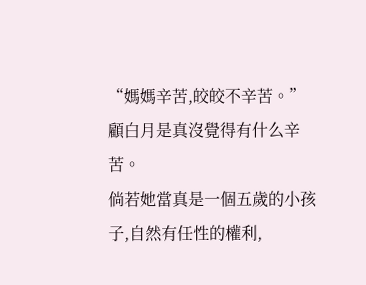“媽媽辛苦,皎皎不辛苦。”
顧白月是真沒覺得有什么辛苦。
倘若她當真是一個五歲的小孩子,自然有任性的權利,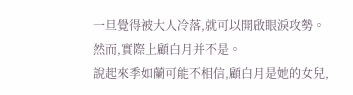一旦覺得被大人冷落,就可以開啟眼淚攻勢。
然而,實際上顧白月并不是。
說起來季如蘭可能不相信,顧白月是她的女兒,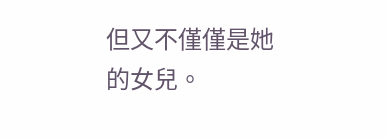但又不僅僅是她的女兒。